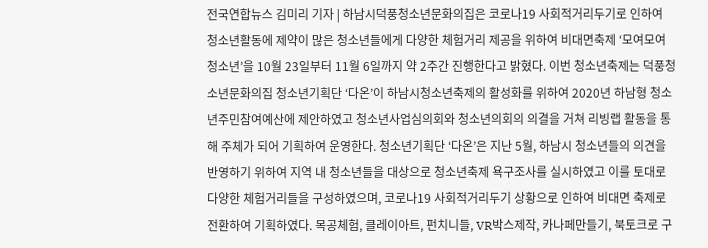전국연합뉴스 김미리 기자 | 하남시덕풍청소년문화의집은 코로나19 사회적거리두기로 인하여 청소년활동에 제약이 많은 청소년들에게 다양한 체험거리 제공을 위하여 비대면축제 ‘모여모여청소년’을 10월 23일부터 11월 6일까지 약 2주간 진행한다고 밝혔다. 이번 청소년축제는 덕풍청소년문화의집 청소년기획단 ‘다온’이 하남시청소년축제의 활성화를 위하여 2020년 하남형 청소년주민참여예산에 제안하였고 청소년사업심의회와 청소년의회의 의결을 거쳐 리빙랩 활동을 통해 주체가 되어 기획하여 운영한다. 청소년기획단 ‘다온’은 지난 5월, 하남시 청소년들의 의견을 반영하기 위하여 지역 내 청소년들을 대상으로 청소년축제 욕구조사를 실시하였고 이를 토대로 다양한 체험거리들을 구성하였으며, 코로나19 사회적거리두기 상황으로 인하여 비대면 축제로 전환하여 기획하였다. 목공체험, 클레이아트, 펀치니들, VR박스제작, 카나페만들기, 북토크로 구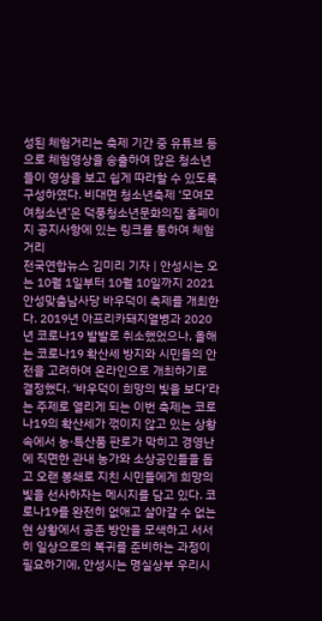성된 체험거리는 축제 기간 중 유튜브 등으로 체험영상을 송출하여 많은 청소년들이 영상을 보고 쉽게 따라할 수 있도록 구성하였다. 비대면 청소년축제 ‘모여모여청소년’은 덕풍청소년문화의집 홈페이지 공지사항에 있는 링크를 통하여 체험거리
전국연합뉴스 김미리 기자 | 안성시는 오는 10월 1일부터 10월 10일까지 2021 안성맞춤남사당 바우덕이 축제를 개최한다. 2019년 아프리카돼지열병과 2020년 코로나19 발발로 취소했었으나, 올해는 코로나19 확산세 방지와 시민들의 안전을 고려하여 온라인으로 개최하기로 결정했다. ‘바우덕이 희망의 빛을 보다’라는 주제로 열리게 되는 이번 축제는 코로나19의 확산세가 꺾이지 않고 있는 상황 속에서 농·특산품 판로가 막히고 경영난에 직면한 관내 농가와 소상공인들을 돕고 오랜 봉쇄로 지친 시민들에게 희망의 빛을 선사하자는 메시지를 담고 있다. 코로나19를 완전히 없애고 살아갈 수 없는 현 상황에서 공존 방안을 모색하고 서서히 일상으로의 복귀를 준비하는 과정이 필요하기에, 안성시는 명실상부 우리시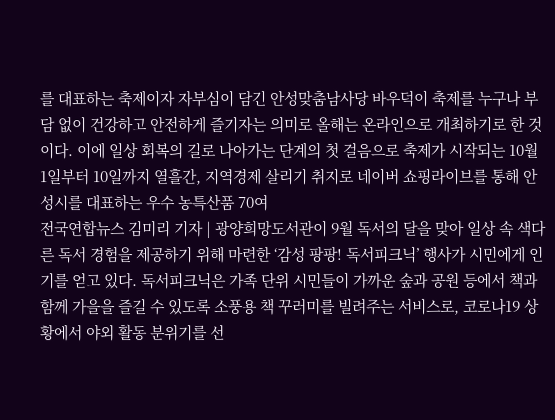를 대표하는 축제이자 자부심이 담긴 안성맞춤남사당 바우덕이 축제를 누구나 부담 없이 건강하고 안전하게 즐기자는 의미로 올해는 온라인으로 개최하기로 한 것이다. 이에 일상 회복의 길로 나아가는 단계의 첫 걸음으로 축제가 시작되는 10월 1일부터 10일까지 열흘간, 지역경제 살리기 취지로 네이버 쇼핑라이브를 통해 안성시를 대표하는 우수 농특산품 70여
전국연합뉴스 김미리 기자 | 광양희망도서관이 9월 독서의 달을 맞아 일상 속 색다른 독서 경험을 제공하기 위해 마련한 ‘감성 팡팡! 독서피크닉’ 행사가 시민에게 인기를 얻고 있다. 독서피크닉은 가족 단위 시민들이 가까운 숲과 공원 등에서 책과 함께 가을을 즐길 수 있도록 소풍용 책 꾸러미를 빌려주는 서비스로, 코로나19 상황에서 야외 활동 분위기를 선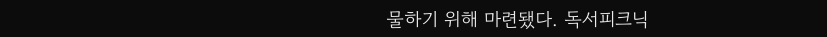물하기 위해 마련됐다. 독서피크닉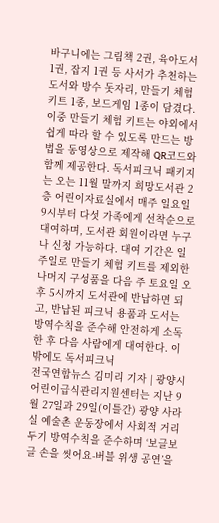바구니에는 그림책 2권, 육아도서 1권, 잡지 1권 등 사서가 추천하는 도서와 방수 돗자리, 만들기 체험 키트 1종, 보드게임 1종이 담겼다. 이중 만들기 체험 키트는 야외에서 쉽게 따라 할 수 있도록 만드는 방법을 동영상으로 제작해 QR코드와 함께 제공한다. 독서피크닉 패키지는 오는 11월 말까지 희망도서관 2층 어린이자료실에서 매주 일요일 9시부터 다섯 가족에게 선착순으로 대여하며, 도서관 회원이라면 누구나 신청 가능하다. 대여 기간은 일주일로 만들기 체험 키트를 제외한 나머지 구성품을 다음 주 토요일 오후 5시까지 도서관에 반납하면 되고, 반납된 피크닉 용품과 도서는 방역수칙을 준수해 안전하게 소독한 후 다음 사람에게 대여한다. 이 밖에도 독서피크닉
전국연합뉴스 김미리 기자 | 광양시 어린이급식관리지원센터는 지난 9월 27일과 29일(이틀간) 광양 사라실 예술촌 운동장에서 사회적 거리두기 방역수칙을 준수하며 ‘보글보글 손을 씻어요-버블 위생 공연’을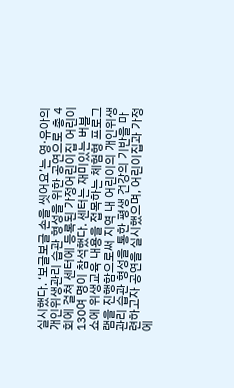실시했다. ‘보글보글 손을 씻어요’는 영·유아의 개인위생관리 습관 형성을 위한 공연으로 총 4회에 걸쳐 센터에 등록된 가정어린이집 어린이 130여 명이 참석했다. 센터는 재미있는 버블쇼에 위생교육 내용을 접목하는 체험형 프로그램을 진행함으로써 지역 내 어린이의 개인위생관리 습관 형성을 통한 평생 건강의 기반을 마련하고자 공연을 실시했으며, 어린이집과 가정에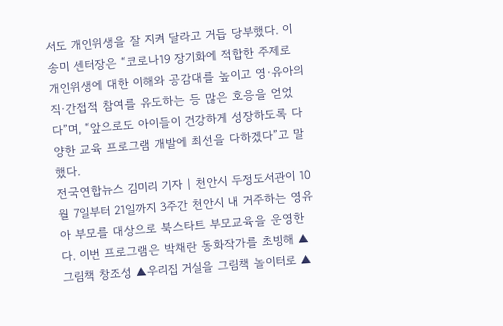서도 개인위생을 잘 지켜 달라고 거듭 당부했다. 이송미 센터장은 “코로나19 장기화에 적합한 주제로 개인위생에 대한 이해와 공감대를 높이고 영·유아의 직·간접적 참여를 유도하는 등 많은 호응을 얻었다”며, “앞으로도 아이들이 건강하게 성장하도록 다양한 교육 프로그램 개발에 최선을 다하겠다”고 말했다.
전국연합뉴스 김미리 기자 | 천안시 두정도서관이 10월 7일부터 21일까지 3주간 천안시 내 거주하는 영유아 부모를 대상으로 북스타트 부모교육을 운영한다. 이번 프로그램은 박채란 동화작가를 초빙해 ▲그림책 창조성 ▲우리집 거실을 그림책 놀이터로 ▲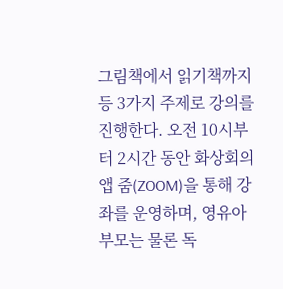그림책에서 읽기책까지 등 3가지 주제로 강의를 진행한다. 오전 10시부터 2시간 동안 화상회의 앱 줌(ZOOM)을 통해 강좌를 운영하며, 영유아 부모는 물론 독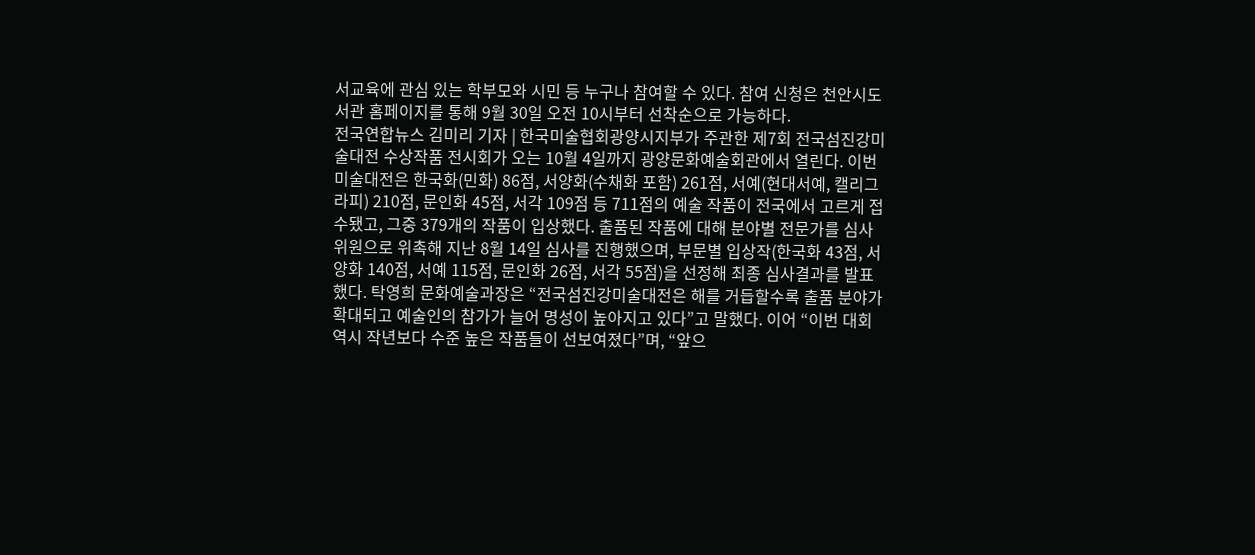서교육에 관심 있는 학부모와 시민 등 누구나 참여할 수 있다. 참여 신청은 천안시도서관 홈페이지를 통해 9월 30일 오전 10시부터 선착순으로 가능하다.
전국연합뉴스 김미리 기자 | 한국미술협회광양시지부가 주관한 제7회 전국섬진강미술대전 수상작품 전시회가 오는 10월 4일까지 광양문화예술회관에서 열린다. 이번 미술대전은 한국화(민화) 86점, 서양화(수채화 포함) 261점, 서예(현대서예, 캘리그라피) 210점, 문인화 45점, 서각 109점 등 711점의 예술 작품이 전국에서 고르게 접수됐고, 그중 379개의 작품이 입상했다. 출품된 작품에 대해 분야별 전문가를 심사위원으로 위촉해 지난 8월 14일 심사를 진행했으며, 부문별 입상작(한국화 43점, 서양화 140점, 서예 115점, 문인화 26점, 서각 55점)을 선정해 최종 심사결과를 발표했다. 탁영희 문화예술과장은 “전국섬진강미술대전은 해를 거듭할수록 출품 분야가 확대되고 예술인의 참가가 늘어 명성이 높아지고 있다”고 말했다. 이어 “이번 대회 역시 작년보다 수준 높은 작품들이 선보여졌다”며, “앞으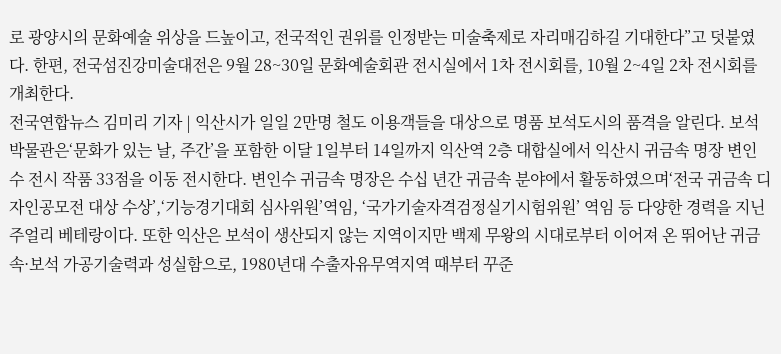로 광양시의 문화예술 위상을 드높이고, 전국적인 권위를 인정받는 미술축제로 자리매김하길 기대한다”고 덧붙였다. 한편, 전국섬진강미술대전은 9월 28~30일 문화예술회관 전시실에서 1차 전시회를, 10월 2~4일 2차 전시회를 개최한다.
전국연합뉴스 김미리 기자 | 익산시가 일일 2만명 철도 이용객들을 대상으로 명품 보석도시의 품격을 알린다. 보석박물관은‘문화가 있는 날, 주간’을 포함한 이달 1일부터 14일까지 익산역 2층 대합실에서 익산시 귀금속 명장 변인수 전시 작품 33점을 이동 전시한다. 변인수 귀금속 명장은 수십 년간 귀금속 분야에서 활동하였으며‘전국 귀금속 디자인공모전 대상 수상’,‘기능경기대회 심사위원’역임, ‘국가기술자격검정실기시험위원’ 역임 등 다양한 경력을 지닌 주얼리 베테랑이다. 또한 익산은 보석이 생산되지 않는 지역이지만 백제 무왕의 시대로부터 이어져 온 뛰어난 귀금속·보석 가공기술력과 성실함으로, 1980년대 수출자유무역지역 때부터 꾸준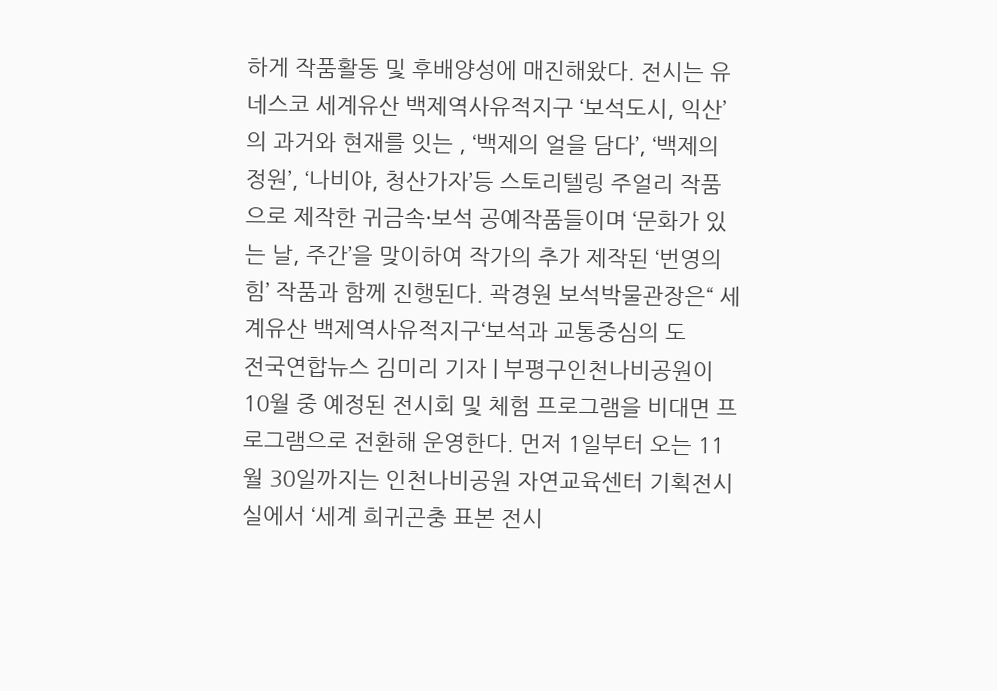하게 작품활동 및 후배양성에 매진해왔다. 전시는 유네스코 세계유산 백제역사유적지구 ‘보석도시, 익산’의 과거와 현재를 잇는 , ‘백제의 얼을 담다’, ‘백제의 정원’, ‘나비야, 청산가자’등 스토리텔링 주얼리 작품으로 제작한 귀금속·보석 공예작품들이며 ‘문화가 있는 날, 주간’을 맞이하여 작가의 추가 제작된 ‘번영의 힘’ 작품과 함께 진행된다. 곽경원 보석박물관장은“ 세계유산 백제역사유적지구‘보석과 교통중심의 도
전국연합뉴스 김미리 기자 | 부평구인천나비공원이 10월 중 예정된 전시회 및 체험 프로그램을 비대면 프로그램으로 전환해 운영한다. 먼저 1일부터 오는 11월 30일까지는 인천나비공원 자연교육센터 기획전시실에서 ‘세계 희귀곤충 표본 전시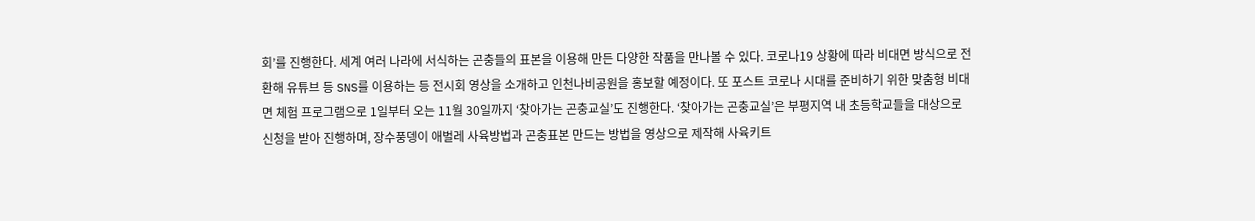회’를 진행한다. 세계 여러 나라에 서식하는 곤충들의 표본을 이용해 만든 다양한 작품을 만나볼 수 있다. 코로나19 상황에 따라 비대면 방식으로 전환해 유튜브 등 SNS를 이용하는 등 전시회 영상을 소개하고 인천나비공원을 홍보할 예정이다. 또 포스트 코로나 시대를 준비하기 위한 맞춤형 비대면 체험 프로그램으로 1일부터 오는 11월 30일까지 ‘찾아가는 곤충교실’도 진행한다. ‘찾아가는 곤충교실’은 부평지역 내 초등학교들을 대상으로 신청을 받아 진행하며, 장수풍뎅이 애벌레 사육방법과 곤충표본 만드는 방법을 영상으로 제작해 사육키트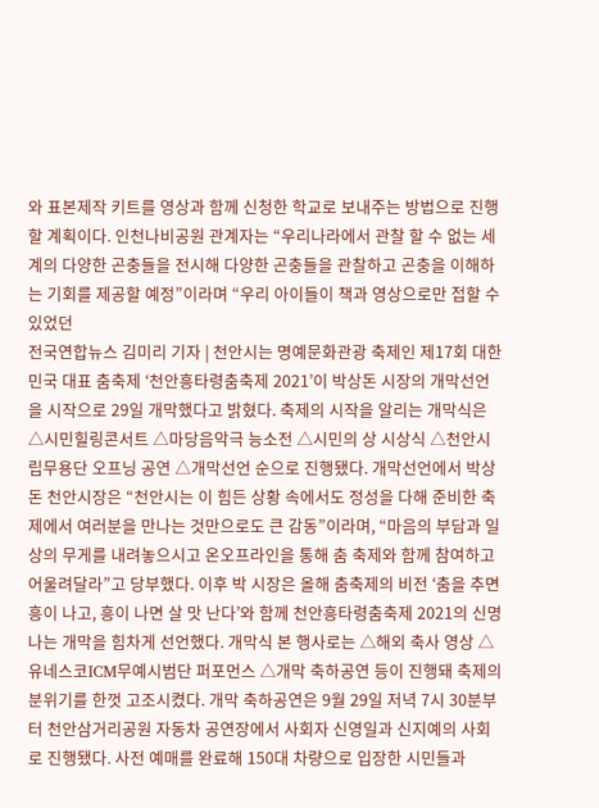와 표본제작 키트를 영상과 함께 신청한 학교로 보내주는 방법으로 진행할 계획이다. 인천나비공원 관계자는 “우리나라에서 관찰 할 수 없는 세계의 다양한 곤충들을 전시해 다양한 곤충들을 관찰하고 곤충을 이해하는 기회를 제공할 예정”이라며 “우리 아이들이 책과 영상으로만 접할 수 있었던
전국연합뉴스 김미리 기자 | 천안시는 명예문화관광 축제인 제17회 대한민국 대표 춤축제 ‘천안흥타령춤축제 2021’이 박상돈 시장의 개막선언을 시작으로 29일 개막했다고 밝혔다. 축제의 시작을 알리는 개막식은 △시민힐링콘서트 △마당음악극 능소전 △시민의 상 시상식 △천안시립무용단 오프닝 공연 △개막선언 순으로 진행됐다. 개막선언에서 박상돈 천안시장은 “천안시는 이 힘든 상황 속에서도 정성을 다해 준비한 축제에서 여러분을 만나는 것만으로도 큰 감동”이라며, “마음의 부담과 일상의 무게를 내려놓으시고 온오프라인을 통해 춤 축제와 함께 참여하고 어울려달라”고 당부했다. 이후 박 시장은 올해 춤축제의 비전 ‘춤을 추면 흥이 나고, 흥이 나면 살 맛 난다’와 함께 천안흥타령춤축제 2021의 신명나는 개막을 힘차게 선언했다. 개막식 본 행사로는 △해외 축사 영상 △유네스코ICM무예시범단 퍼포먼스 △개막 축하공연 등이 진행돼 축제의 분위기를 한껏 고조시켰다. 개막 축하공연은 9월 29일 저녁 7시 30분부터 천안삼거리공원 자동차 공연장에서 사회자 신영일과 신지예의 사회로 진행됐다. 사전 예매를 완료해 150대 차량으로 입장한 시민들과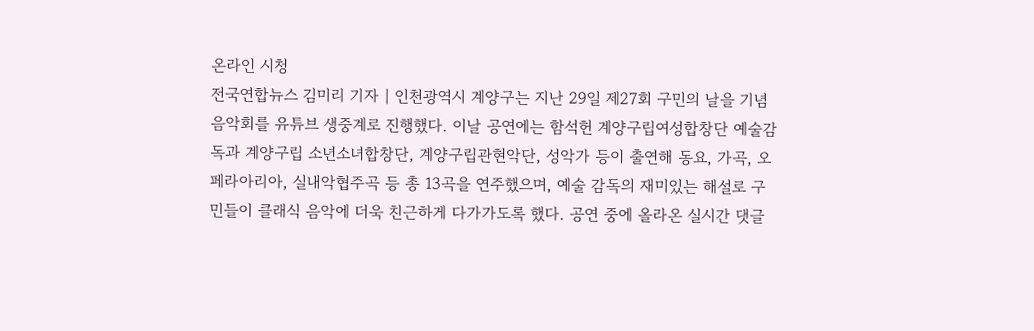온라인 시청
전국연합뉴스 김미리 기자 | 인천광역시 계양구는 지난 29일 제27회 구민의 날을 기념 음악회를 유튜브 생중계로 진행했다. 이날 공연에는 함석헌 계양구립여성합창단 예술감독과 계양구립 소년소녀합창단, 계양구립관현악단, 성악가 등이 출연해 동요, 가곡, 오페라아리아, 실내악협주곡 등 총 13곡을 연주했으며, 예술 감독의 재미있는 해설로 구민들이 클래식 음악에 더욱 친근하게 다가가도록 했다. 공연 중에 올라온 실시간 댓글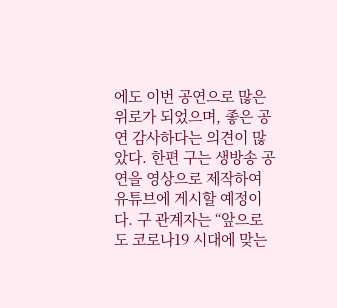에도 이번 공연으로 많은 위로가 되었으며, 좋은 공연 감사하다는 의견이 많았다. 한편 구는 생방송 공연을 영상으로 제작하여 유튜브에 게시할 예정이다. 구 관계자는 “앞으로도 코로나19 시대에 맞는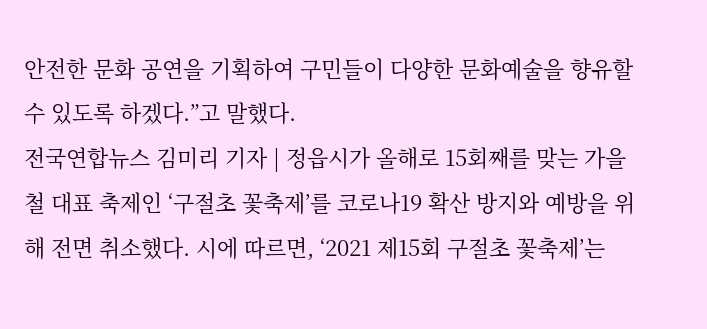안전한 문화 공연을 기획하여 구민들이 다양한 문화예술을 향유할 수 있도록 하겠다.”고 말했다.
전국연합뉴스 김미리 기자 | 정읍시가 올해로 15회째를 맞는 가을철 대표 축제인 ‘구절초 꽃축제’를 코로나19 확산 방지와 예방을 위해 전면 취소했다. 시에 따르면, ‘2021 제15회 구절초 꽃축제’는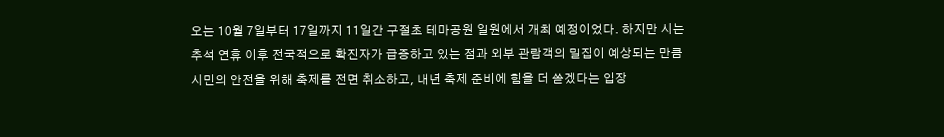오는 10월 7일부터 17일까지 11일간 구절초 테마공원 일원에서 개최 예정이었다. 하지만 시는 추석 연휴 이후 전국적으로 확진자가 급증하고 있는 점과 외부 관람객의 밀집이 예상되는 만큼 시민의 안전을 위해 축제를 전면 취소하고, 내년 축제 준비에 힘을 더 쏟겠다는 입장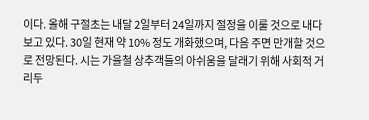이다. 올해 구절초는 내달 2일부터 24일까지 절정을 이룰 것으로 내다보고 있다. 30일 현재 약 10% 정도 개화했으며, 다음 주면 만개할 것으로 전망된다. 시는 가을철 상추객들의 아쉬움을 달래기 위해 사회적 거리두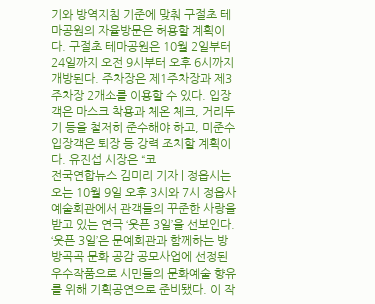기와 방역지침 기준에 맞춰 구절초 테마공원의 자율방문은 허용할 계획이다. 구절초 테마공원은 10월 2일부터 24일까지 오전 9시부터 오후 6시까지 개방된다. 주차장은 제1주차장과 제3주차장 2개소를 이용할 수 있다. 입장객은 마스크 착용과 체온 체크, 거리두기 등을 철저히 준수해야 하고, 미준수 입장객은 퇴장 등 강력 조치할 계획이다. 유진섭 시장은 “코
전국연합뉴스 김미리 기자 | 정읍시는 오는 10월 9일 오후 3시와 7시 정읍사예술회관에서 관객들의 꾸준한 사랑을 받고 있는 연극 ‘웃픈 3일’을 선보인다. ‘웃픈 3일’은 문예회관과 함께하는 방방곡곡 문화 공감 공모사업에 선정된 우수작품으로 시민들의 문화예술 향유를 위해 기획공연으로 준비됐다. 이 작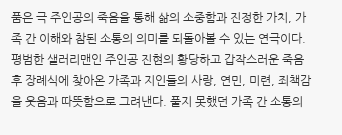품은 극 주인공의 죽음을 통해 삶의 소중함과 진정한 가치, 가족 간 이해와 참된 소통의 의미를 되돌아볼 수 있는 연극이다. 평범한 샐러리맨인 주인공 진현의 황당하고 갑작스러운 죽음 후 장례식에 찾아온 가족과 지인들의 사랑, 연민, 미련, 죄책감을 웃음과 따뜻함으로 그려낸다. 풀지 못했던 가족 간 소통의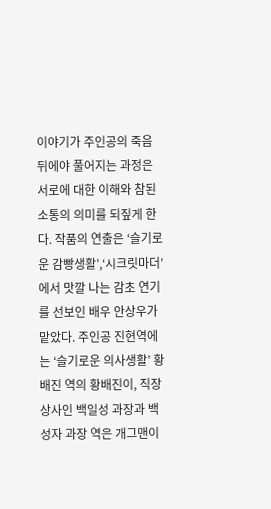이야기가 주인공의 죽음 뒤에야 풀어지는 과정은 서로에 대한 이해와 참된 소통의 의미를 되짚게 한다. 작품의 연출은 ‘슬기로운 감빵생활’,‘시크릿마더’에서 맛깔 나는 감초 연기를 선보인 배우 안상우가 맡았다. 주인공 진현역에는 ‘슬기로운 의사생활’ 황배진 역의 황배진이, 직장 상사인 백일성 과장과 백성자 과장 역은 개그맨이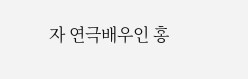자 연극배우인 홍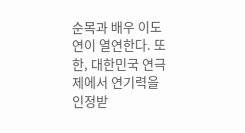순목과 배우 이도연이 열연한다. 또한, 대한민국 연극제에서 연기력을 인정받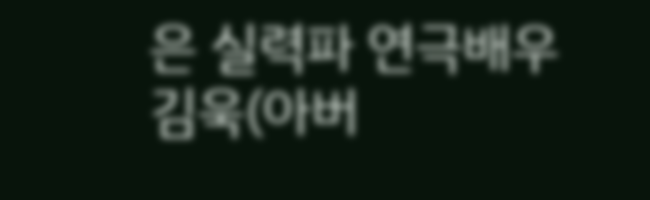은 실력파 연극배우 김욱(아버